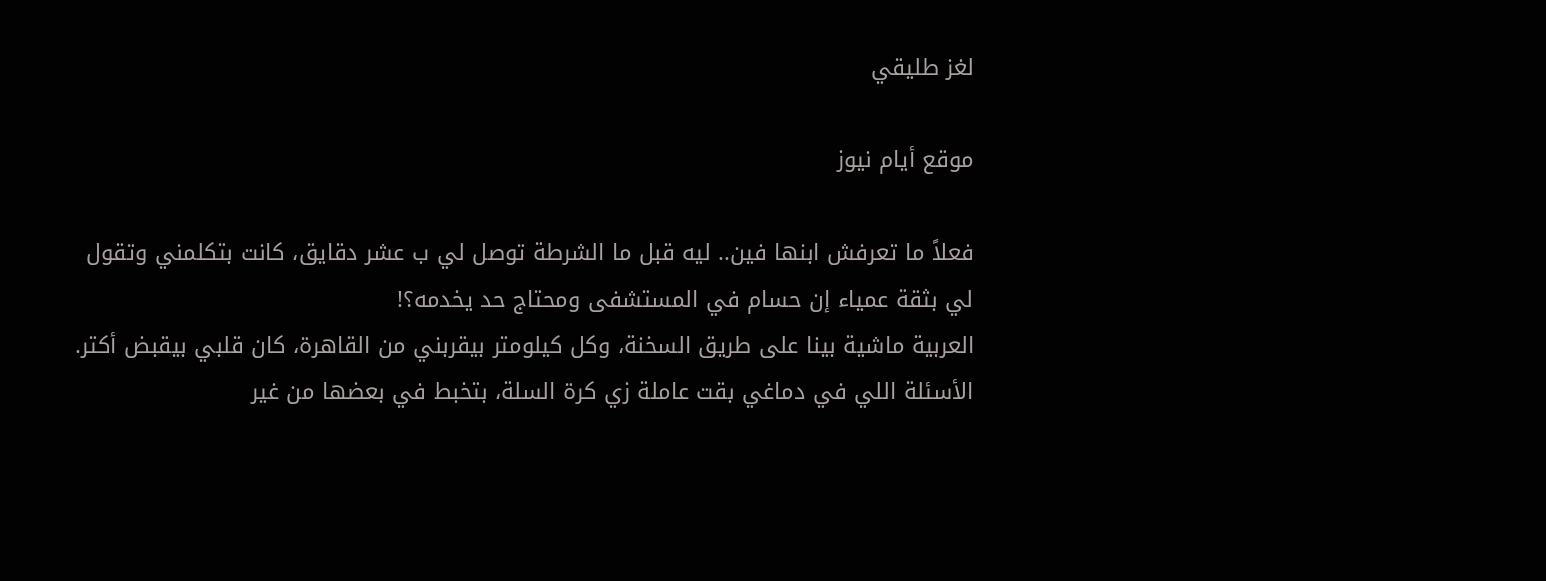لغز طليقي

موقع أيام نيوز

فعلاً ما تعرفش ابنها فين.. ليه قبل ما الشرطة توصل لي ب عشر دقايق، كانت بتكلمني وتقول لي بثقة عمياء إن حسام في المستشفى ومحتاج حد يخدمه؟!
العربية ماشية بينا على طريق السخنة، وكل كيلومتر بيقربني من القاهرة، كان قلبي بيقبض أكتر. الأسئلة اللي في دماغي بقت عاملة زي كرة السلة، بتخبط في بعضها من غير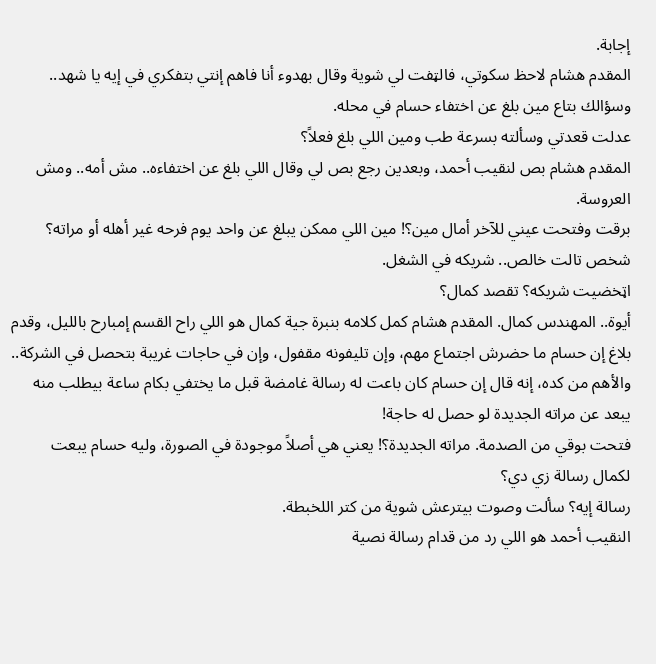إجابة.
المقدم هشام لاحظ سكوتي، فالټفت لي شوية وقال بهدوء أنا فاهم إنتي بتفكري في إيه يا شهد.. وسؤالك بتاع مين بلغ عن اختفاء حسام في محله.
عدلت قعدتي وسألته بسرعة طب ومين اللي بلغ فعلاً؟
المقدم هشام بص لنقيب أحمد، وبعدين رجع بص لي وقال اللي بلغ عن اختفاءه.. مش أمه.. ومش العروسة.
برقت وفتحت عيني للآخر أمال مين؟! مين اللي ممكن يبلغ عن واحد يوم فرحه غير أهله أو مراته؟
شخص تالت خالص.. شريكه في الشغل.
اټخضيت شريكه؟ تقصد كمال؟
أيوة.. المهندس كمال. المقدم هشام كمل كلامه بنبرة جية كمال هو اللي راح القسم إمبارح بالليل، وقدم بلاغ إن حسام ما حضرش اجتماع مهم، وإن تليفونه مقفول، وإن في حاجات غريبة بتحصل في الشركة.. والأهم من كده، إنه قال إن حسام كان باعت له رسالة غامضة قبل ما يختفي بكام ساعة بيطلب منه يبعد عن مراته الجديدة لو حصل له حاجة!
فتحت بوقي من الصدمة. مراته الجديدة؟! يعني هي أصلاً موجودة في الصورة، وليه حسام يبعت لكمال رسالة زي دي؟
رسالة إيه؟ سألت وصوت بيترعش شوية من كتر اللخبطة.
النقيب أحمد هو اللي رد من قدام رسالة نصية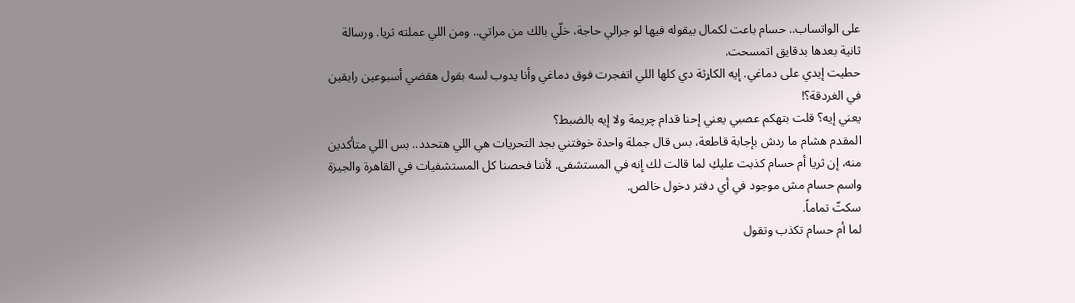على الواتساب.. حسام باعت لكمال بيقوله فيها لو جرالي حاجة، خلّي بالك من مراتي.. ومن اللي عملته ثريا. ورسالة ثانية بعدها بدقايق اتمسحت.
حطيت إيدي على دماغي. إيه الکاړثة دي كلها اللي اتفجرت فوق دماغي وأنا يدوب لسه بقول هقضي أسبوعين رايقين في الغردقة؟!
يعني إيه؟ قلت بتهكم عصبي يعني إحنا قدام چريمة ولا إيه بالضبط؟
المقدم هشام ما ردش بإجابة قاطعة، بس قال جملة واحدة خوفتني بجد التحريات هي اللي هتحدد.. بس اللي متأكدين منه، إن ثريا أم حسام كذبت عليكِ لما قالت لك إنه في المستشفى. لأننا فحصنا كل المستشفيات في القاهرة والجيزة واسم حسام مش موجود في أي دفتر دخول خالص.
سكتّ تماماً.
لما أم حسام تكذب وتقول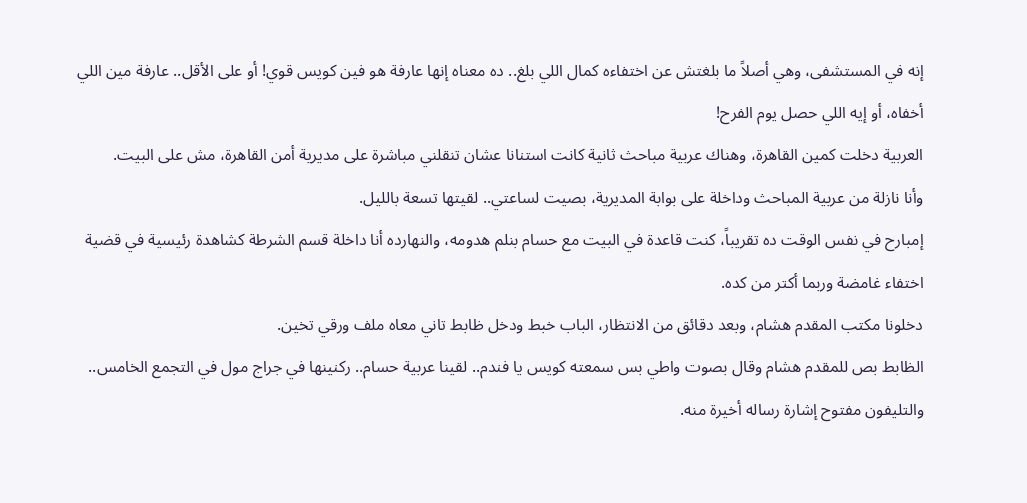إنه في المستشفى، وهي أصلاً ما بلغتش عن اختفاءه كمال اللي بلغ.. ده معناه إنها عارفة هو فين كويس قوي! أو على الأقل.. عارفة مين اللي أخفاه، أو إيه اللي حصل يوم الفرح!
العربية دخلت كمين القاهرة، وهناك عربية مباحث ثانية كانت استنانا عشان تنقلني مباشرة على مديرية أمن القاهرة، مش على البيت.
وأنا نازلة من عربية المباحث وداخلة على بوابة المديرية، بصيت لساعتي.. لقيتها تسعة بالليل.
إمبارح في نفس الوقت ده تقريباً، كنت قاعدة في البيت مع حسام بنلم هدومه، والنهارده أنا داخلة قسم الشرطة كشاهدة رئيسية في قضية اختفاء غامضة وربما أكتر من كده.
دخلونا مكتب المقدم هشام، وبعد دقائق من الانتظار، الباب خبط ودخل ظابط تاني معاه ملف ورقي تخين.
الظابط بص للمقدم هشام وقال بصوت واطي بس سمعته كويس يا فندم.. لقينا عربية حسام.. ركنينها في جراج مول في التجمع الخامس.. والتليفون مفتوح إشارة رساله أخيرة منه.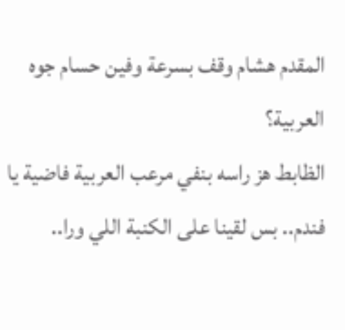المقدم هشام وقف بسرعة وفين حسام جوه العربية؟
الظابط هز راسه بنفي مرعب العربية فاضية يا فندم.. بس لقينا على الكنبة اللي ورا..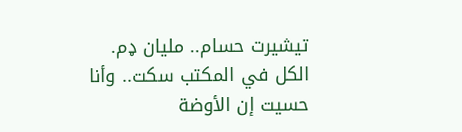تيشيرت حسام.. مليان ډم.
الكل في المكتب سكت.. وأنا حسيت إن الأوضة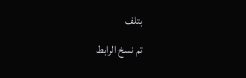بتلف
تم نسخ الرابط